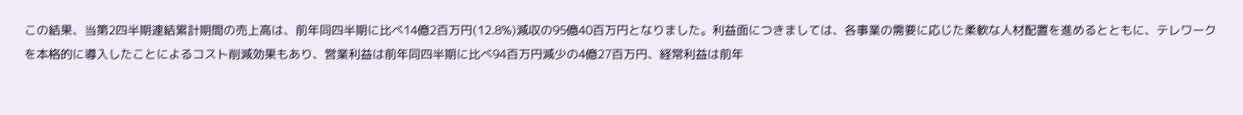この結果、当第2四半期連結累計期間の売上高は、前年同四半期に比べ14億2百万円(12.8%)減収の95億40百万円となりました。利益面につきましては、各事業の需要に応じた柔軟な人材配置を進めるとともに、テレワークを本格的に導入したことによるコスト削減効果もあり、営業利益は前年同四半期に比べ94百万円減少の4億27百万円、経常利益は前年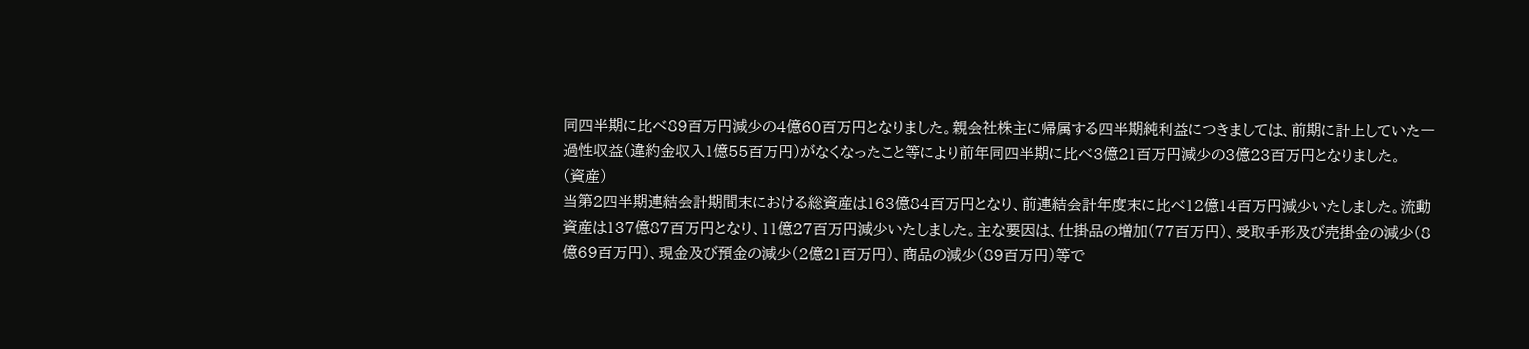同四半期に比べ89百万円減少の4億60百万円となりました。親会社株主に帰属する四半期純利益につきましては、前期に計上していた一過性収益(違約金収入1億55百万円)がなくなったこと等により前年同四半期に比べ3億21百万円減少の3億23百万円となりました。
(資産)
当第2四半期連結会計期間末における総資産は163億84百万円となり、前連結会計年度末に比べ12億14百万円減少いたしました。流動資産は137億87百万円となり、11億27百万円減少いたしました。主な要因は、仕掛品の増加(77百万円)、受取手形及び売掛金の減少(8億69百万円)、現金及び預金の減少(2億21百万円)、商品の減少(89百万円)等で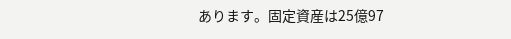あります。固定資産は25億97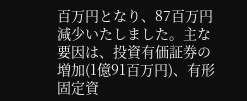百万円となり、87百万円減少いたしました。主な要因は、投資有価証券の増加(1億91百万円)、有形固定資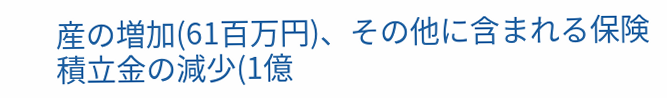産の増加(61百万円)、その他に含まれる保険積立金の減少(1億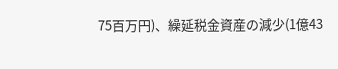75百万円)、繰延税金資産の減少(1億43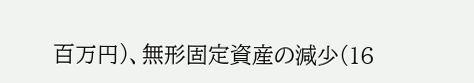百万円)、無形固定資産の減少(16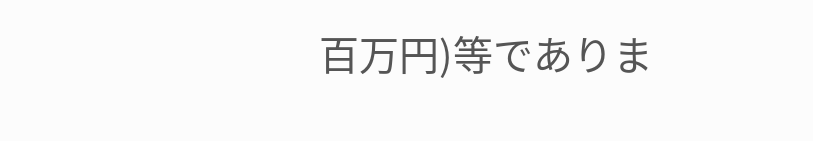百万円)等でありま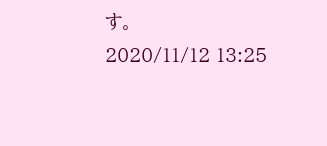す。
2020/11/12 13:25